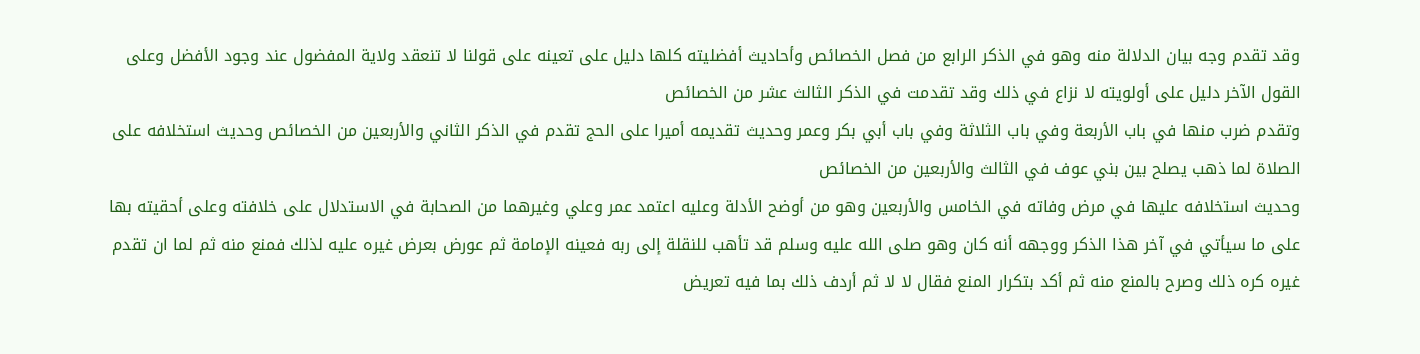وقد تقدم وجه بيان الدلالة منه وهو في الذكر الرابع من فصل الخصائص وأحاديث أفضليته كلها دليل على تعينه على قولنا لا تنعقد ولاية المفضول عند وجود الأفضل وعلى القول الآخر دليل على أولويته لا نزاع في ذلك وقد تقدمت في الذكر الثالث عشر من الخصائص
وتقدم ضرب منها في باب الأربعة وفي باب الثلاثة وفي باب أبي بكر وعمر وحديث تقديمه أميرا على الحج تقدم في الذكر الثاني والأربعين من الخصائص وحديث استخلافه على الصلاة لما ذهب يصلح بين بني عوف في الثالث والأربعين من الخصائص
وحديث استخلافه عليها في مرض وفاته في الخامس والأربعين وهو من أوضح الأدلة وعليه اعتمد عمر وعلي وغيرهما من الصحابة في الاستدلال على خلافته وعلى أحقيته بها على ما سيأتي في آخر هذا الذكر ووجهه أنه كان وهو صلى الله عليه وسلم قد تأهب للنقلة إلى ربه فعينه الإمامة ثم عورض بعرض غيره عليه لذلك فمنع منه ثم لما ان تقدم غيره كره ذلك وصرح بالمنع منه ثم أكد بتكرار المنع فقال لا لا ثم أردف ذلك بما فيه تعريض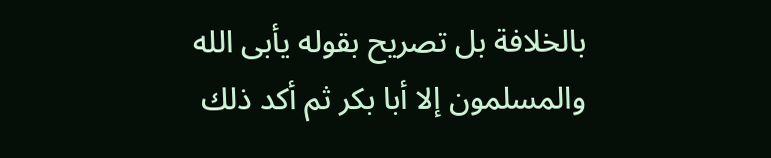بالخلافة بل تصريح بقوله يأبى الله والمسلمون إلا أبا بكر ثم أكد ذلك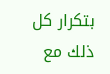بتكرار كل ذلك مع